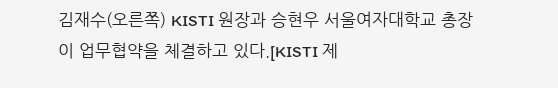김재수(오른쪽) KISTI 원장과 승현우 서울여자대학교 총장이 업무협약을 체결하고 있다.[KISTI 제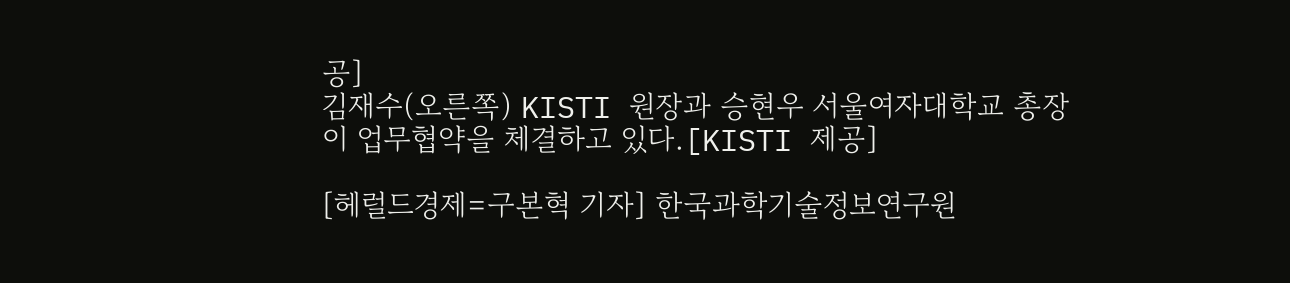공]
김재수(오른쪽) KISTI 원장과 승현우 서울여자대학교 총장이 업무협약을 체결하고 있다.[KISTI 제공]

[헤럴드경제=구본혁 기자] 한국과학기술정보연구원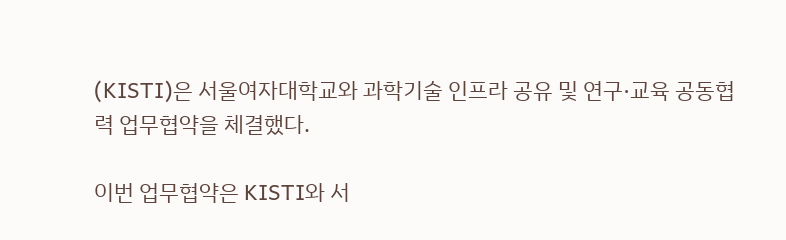(KISTI)은 서울여자대학교와 과학기술 인프라 공유 및 연구·교육 공동협력 업무협약을 체결했다.

이번 업무협약은 KISTI와 서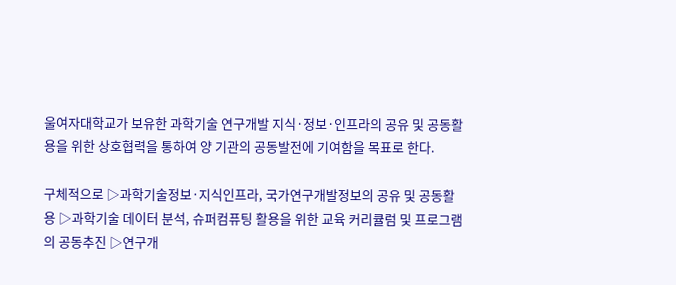울여자대학교가 보유한 과학기술 연구개발 지식·정보·인프라의 공유 및 공동활용을 위한 상호협력을 통하여 양 기관의 공동발전에 기여함을 목표로 한다.

구체적으로 ▷과학기술정보·지식인프라, 국가연구개발정보의 공유 및 공동활용 ▷과학기술 데이터 분석, 슈퍼컴퓨팅 활용을 위한 교육 커리큘럼 및 프로그램의 공동추진 ▷연구개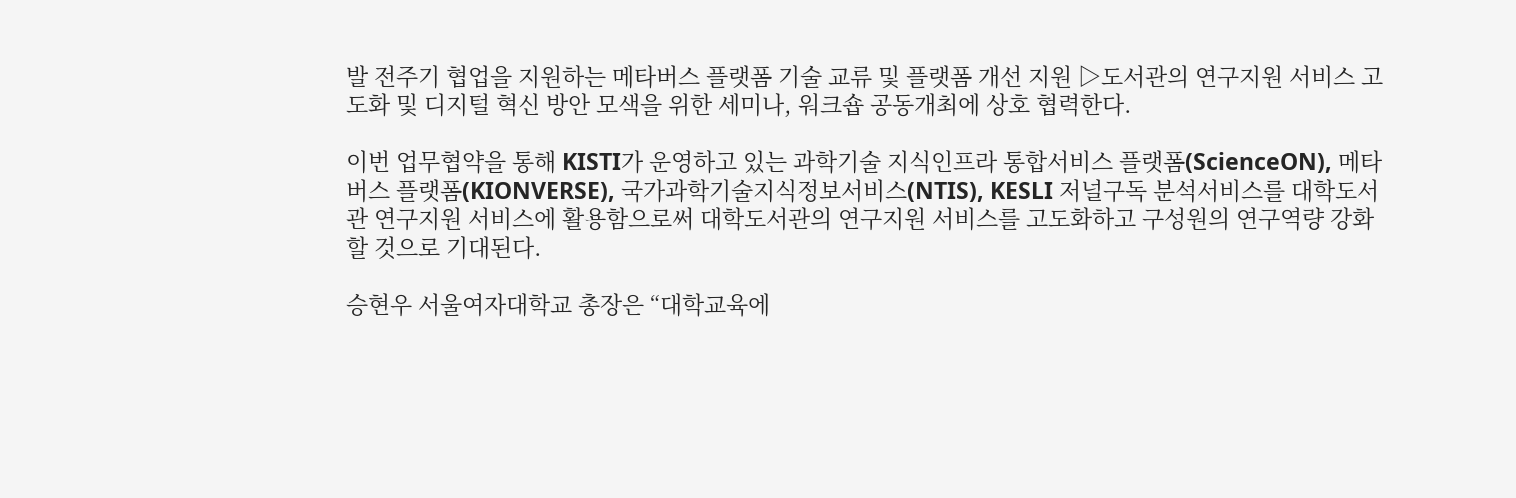발 전주기 협업을 지원하는 메타버스 플랫폼 기술 교류 및 플랫폼 개선 지원 ▷도서관의 연구지원 서비스 고도화 및 디지털 혁신 방안 모색을 위한 세미나, 워크숍 공동개최에 상호 협력한다.

이번 업무협약을 통해 KISTI가 운영하고 있는 과학기술 지식인프라 통합서비스 플랫폼(ScienceON), 메타버스 플랫폼(KIONVERSE), 국가과학기술지식정보서비스(NTIS), KESLI 저널구독 분석서비스를 대학도서관 연구지원 서비스에 활용함으로써 대학도서관의 연구지원 서비스를 고도화하고 구성원의 연구역량 강화할 것으로 기대된다.

승현우 서울여자대학교 총장은 “대학교육에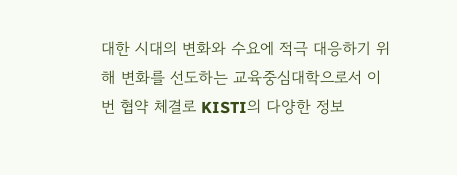대한 시대의 변화와 수요에 적극 대응하기 위해 변화를 선도하는 교육중심대학으로서 이번 협약 체결로 KISTI의 다양한 정보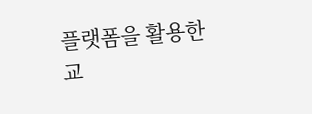플랫폼을 활용한 교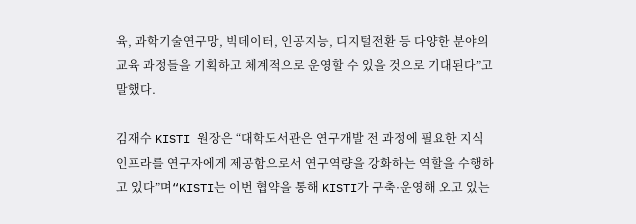육, 과학기술연구망, 빅데이터, 인공지능, 디지털전환 등 다양한 분야의 교육 과정들을 기획하고 체계적으로 운영할 수 있을 것으로 기대된다”고 말했다.

김재수 KISTI 원장은 “대학도서관은 연구개발 전 과정에 필요한 지식인프라를 연구자에게 제공함으로서 연구역량을 강화하는 역할을 수행하고 있다”며“KISTI는 이번 협약을 통해 KISTI가 구축·운영해 오고 있는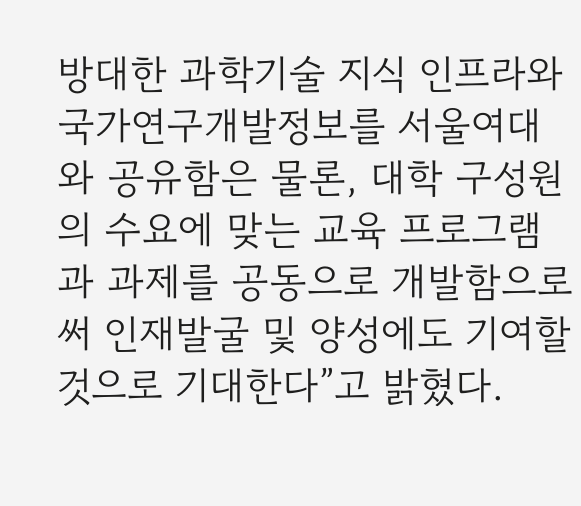방대한 과학기술 지식 인프라와 국가연구개발정보를 서울여대와 공유함은 물론, 대학 구성원의 수요에 맞는 교육 프로그램과 과제를 공동으로 개발함으로써 인재발굴 및 양성에도 기여할 것으로 기대한다”고 밝혔다.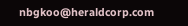nbgkoo@heraldcorp.com